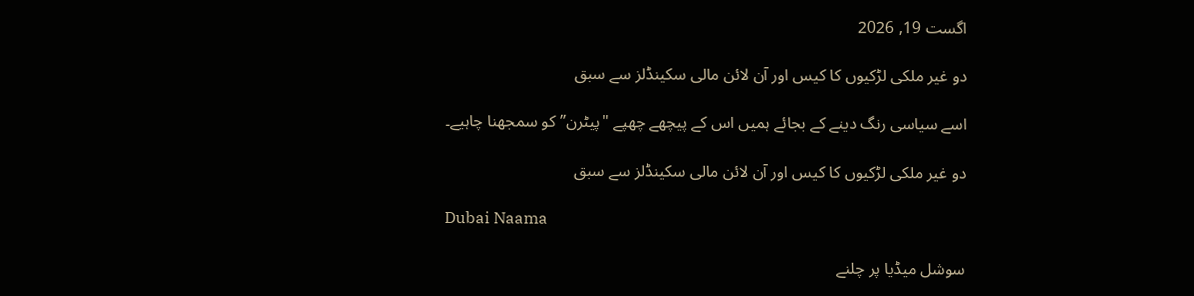اگست 19, 2026

دو غیر ملکی لڑکیوں کا کیس اور آن لائن مالی سکینڈلز سے سبق

اسے سیاسی رنگ دینے کے بجائے ہمیں اس کے پیچھے چھپے "پیٹرن” کو سمجھنا چاہیے۔

دو غیر ملکی لڑکیوں کا کیس اور آن لائن مالی سکینڈلز سے سبق

Dubai Naama

سوشل میڈیا پر چلنے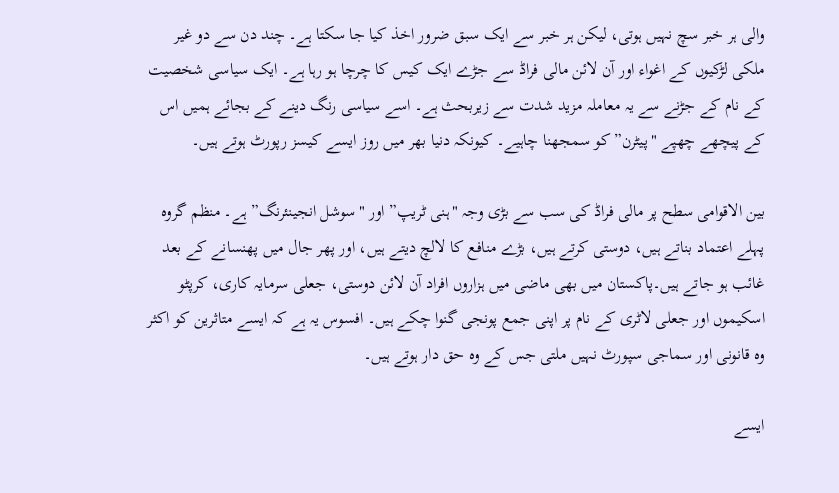والی ہر خبر سچ نہیں ہوتی، لیکن ہر خبر سے ایک سبق ضرور اخذ کیا جا سکتا ہے۔ چند دن سے دو غیر ملکی لڑکیوں کے اغواء اور آن لائن مالی فراڈ سے جڑے ایک کیس کا چرچا ہو رہا ہے۔ ایک سیاسی شخصیت کے نام کے جڑنے سے یہ معاملہ مزید شدت سے زیربحث ہے۔ اسے سیاسی رنگ دینے کے بجائے ہمیں اس کے پیچھے چھپے "پیٹرن” کو سمجھنا چاہیے۔ کیونکہ دنیا بھر میں روز ایسے کیسز رپورٹ ہوتے ہیں۔

بین الاقوامی سطح پر مالی فراڈ کی سب سے بڑی وجہ "ہنی ٹریپ” اور "سوشل انجینئرنگ” ہے۔ منظم گروہ پہلے اعتماد بناتے ہیں، دوستی کرتے ہیں، بڑے منافع کا لالچ دیتے ہیں، اور پھر جال میں پھنسانے کے بعد غائب ہو جاتے ہیں۔پاکستان میں بھی ماضی میں ہزاروں افراد آن لائن دوستی، جعلی سرمایہ کاری، کرپٹو اسکیموں اور جعلی لاٹری کے نام پر اپنی جمع پونجی گنوا چکے ہیں۔ افسوس یہ ہے کہ ایسے متاثرین کو اکثر وہ قانونی اور سماجی سپورٹ نہیں ملتی جس کے وہ حق دار ہوتے ہیں۔

ایسے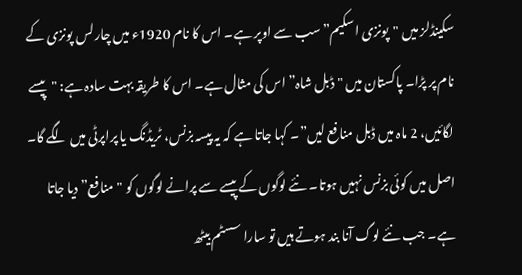سکینڈلز میں "پونزی اسکیم” سب سے اوپر ہے۔ اس کا نام 1920ء میں چارلس پونزی کے نام پر پڑا۔ پاکستان میں "ڈبل شاہ” اس کی مثال ہے۔ اس کا طریقہ بہت سادہ ہے: "پیسے لگائیں، 2 ماہ میں ڈبل منافع لیں”۔ کہا جاتا ہے کہ یہ پیسہ بزنس، ٹریڈنگ یا پراپرٹی میں لگے گا۔ اصل میں کوئی بزنس نہیں ہوتا۔ نئے لوگوں کے پیسے سے پرانے لوگوں کو "منافع” دیا جاتا ہے۔ جب نئے لوگ آنا بند ہوتے ہیں تو سارا سسٹم بیٹھ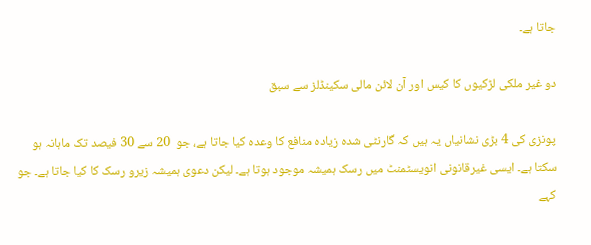جاتا ہے۔

دو غیر ملکی لڑکیوں کا کیس اور آن لائن مالی سکینڈلز سے سبق

پونزی کی 4 بڑی نشانیاں یہ ہیں کہ گارنٹی شدہ زیادہ منافع کا وعدہ کیا جاتا ہے، جو  20 سے 30 فیصد تک ماہانہ ہو سکتا ہے۔ ایسی غیرقانونی انویسٹمنٹ میں رسک ہمیشہ موجود ہوتا ہے۔ لیکن دعوی ہمیشہ زیرو رسک کا کیا جاتا ہے۔ جو کہے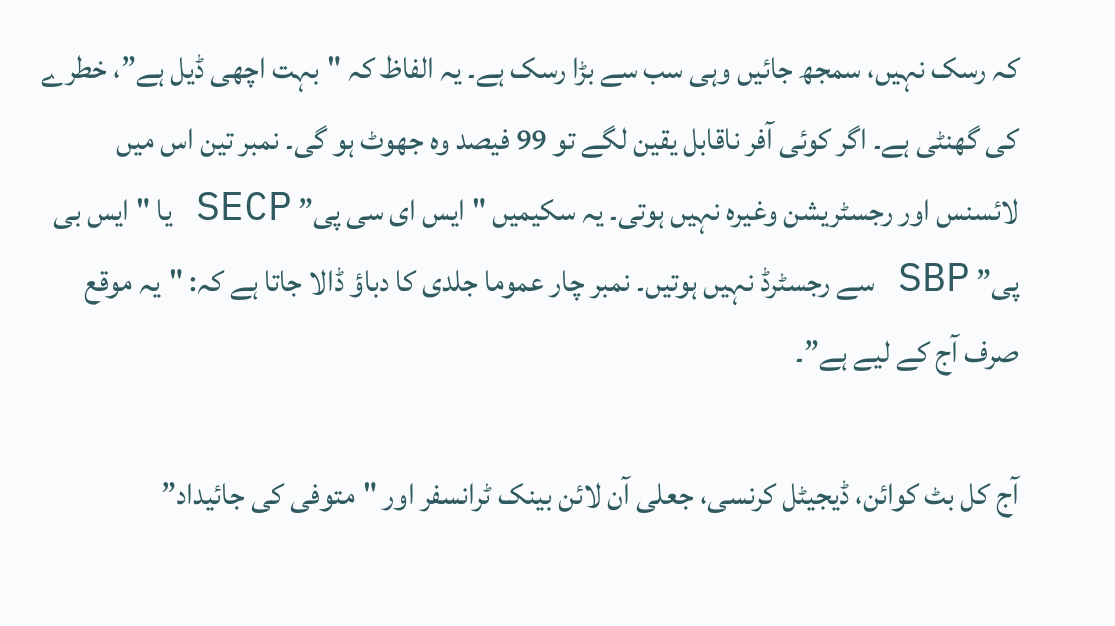کہ رسک نہیں، سمجھ جائیں وہی سب سے بڑا رسک ہے۔ یہ الفاظ کہ "بہت اچھی ڈیل ہے”، خطرے کی گھنٹی ہے۔ اگر کوئی آفر ناقابل یقین لگے تو 99 فیصد وہ جھوٹ ہو گی۔ نمبر تین اس میں لائسنس اور رجسٹریشن وغیرہ نہیں ہوتی۔ یہ سکیمیں "ایس ای سی پی” SECP یا "ایس بی پی” SBP سے رجسٹرڈ نہیں ہوتیں۔ نمبر چار عموما جلدی کا دباؤ ڈالا جاتا ہے کہ: "یہ موقع صرف آج کے لیے ہے”۔

آج کل بٹ کوائن، ڈیجیٹل کرنسی، جعلی آن لائن بینک ٹرانسفر اور "متوفی کی جائیداد”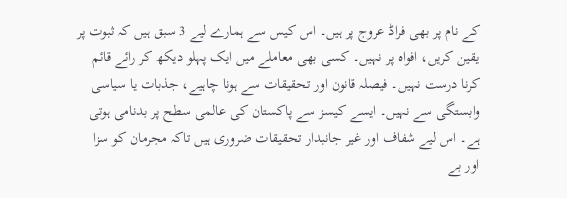کے نام پر بھی فراڈ عروج پر ہیں۔ اس کیس سے ہمارے لیے 3 سبق ہیں کہ ثبوت پر یقین کریں، افواہ پر نہیں۔ کسی بھی معاملے میں ایک پہلو دیکھ کر رائے قائم کرنا درست نہیں۔ فیصلہ قانون اور تحقیقات سے ہونا چاہیے، جذبات یا سیاسی وابستگی سے نہیں۔ ایسے کیسز سے پاکستان کی عالمی سطح پر بدنامی ہوتی ہے۔ اس لیے شفاف اور غیر جانبدار تحقیقات ضروری ہیں تاکہ مجرمان کو سزا اور بے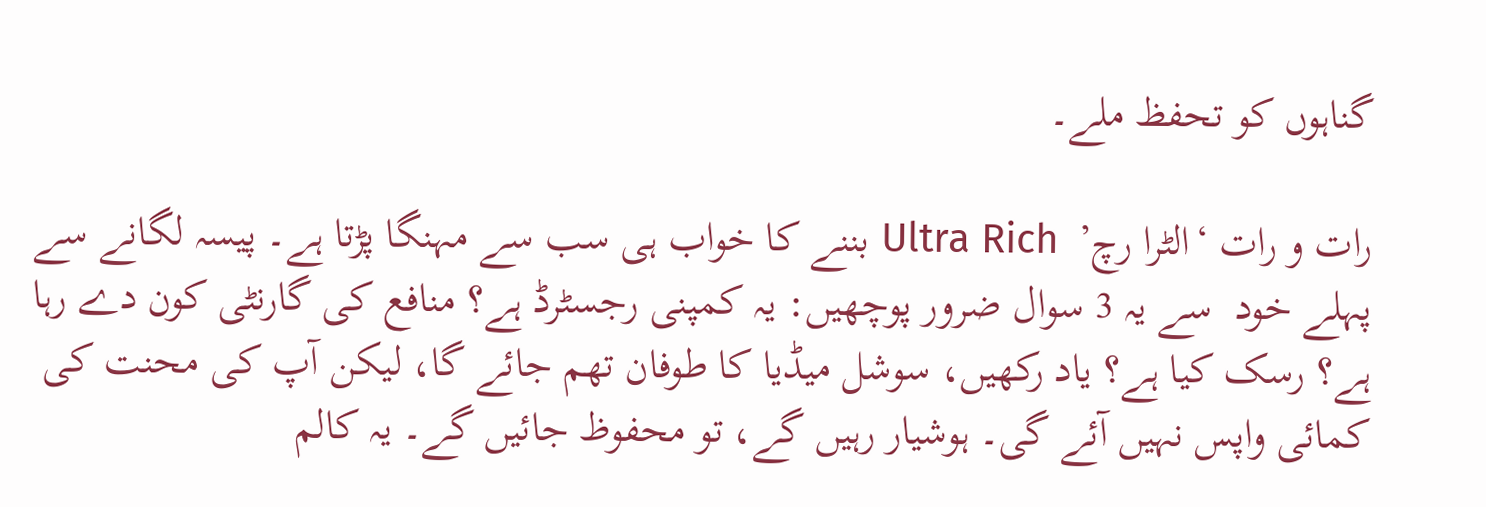گناہوں کو تحفظ ملے۔

رات و رات ‘الٹرا رچ’  Ultra Rich بننے کا خواب ہی سب سے مہنگا پڑتا ہے۔ پیسہ لگانے سے پہلے خود  سے یہ 3 سوال ضرور پوچھیں: یہ کمپنی رجسٹرڈ ہے؟ منافع کی گارنٹی کون دے رہا ہے؟ رسک کیا ہے؟ یاد رکھیں، سوشل میڈیا کا طوفان تھم جائے گا، لیکن آپ کی محنت کی کمائی واپس نہیں آئے گی۔ ہوشیار رہیں گے، تو محفوظ جائیں گے۔ یہ کالم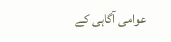عوامی آگاہی کے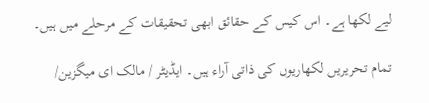لیے لکھا ہے۔ اس کیس کے حقائق ابھی تحقیقات کے مرحلے میں ہیں۔

تمام تحریریں لکھاریوں کی ذاتی آراء ہیں۔ ایڈیٹر / مالک ای میگزین/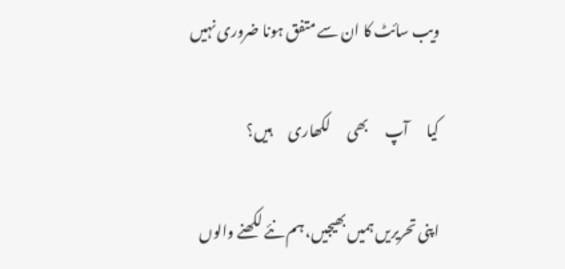ویب سائٹ کا ان سے متفق ہونا ضروری نہیں

کیا      آپ      بھی      لکھاری      ہیں؟

اپنی تحریریں ہمیں بھیجیں، ہم نئے لکھنے والوں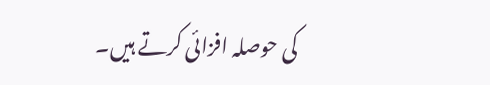کی حوصلہ افزائی کرتے ہیں۔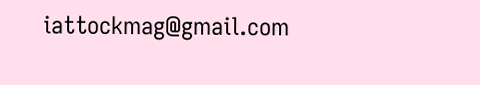iattockmag@gmail.com